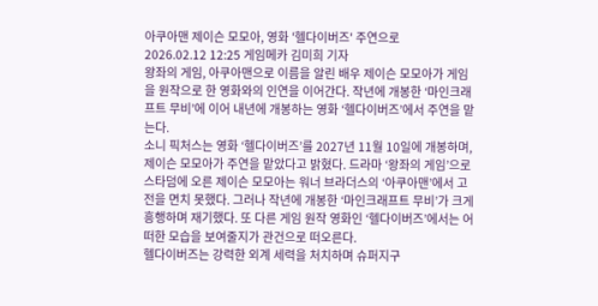아쿠아맨 제이슨 모모아, 영화 '헬다이버즈' 주연으로
2026.02.12 12:25 게임메카 김미희 기자
왕좌의 게임, 아쿠아맨으로 이름을 알린 배우 제이슨 모모아가 게임을 원작으로 한 영화와의 인연을 이어간다. 작년에 개봉한 ‘마인크래프트 무비’에 이어 내년에 개봉하는 영화 ‘헬다이버즈’에서 주연을 맡는다.
소니 픽처스는 영화 ‘헬다이버즈’를 2027년 11월 10일에 개봉하며, 제이슨 모모아가 주연을 맡았다고 밝혔다. 드라마 ‘왕좌의 게임’으로 스타덤에 오른 제이슨 모모아는 워너 브라더스의 ‘아쿠아맨’에서 고전을 면치 못했다. 그러나 작년에 개봉한 ‘마인크래프트 무비’가 크게 흥행하며 재기했다. 또 다른 게임 원작 영화인 ‘헬다이버즈’에서는 어떠한 모습을 보여줄지가 관건으로 떠오른다.
헬다이버즈는 강력한 외계 세력을 처치하며 슈퍼지구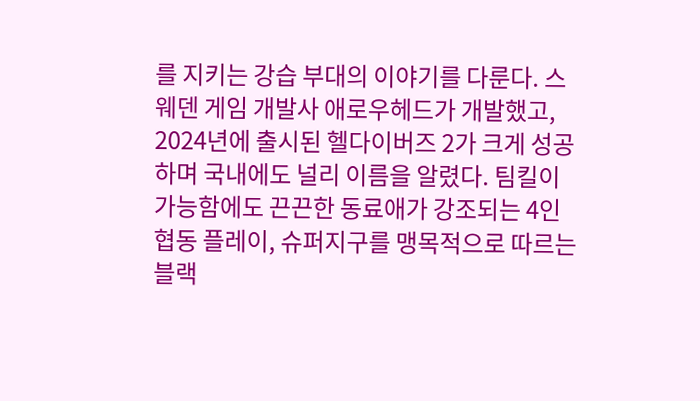를 지키는 강습 부대의 이야기를 다룬다. 스웨덴 게임 개발사 애로우헤드가 개발했고, 2024년에 출시된 헬다이버즈 2가 크게 성공하며 국내에도 널리 이름을 알렸다. 팀킬이 가능함에도 끈끈한 동료애가 강조되는 4인 협동 플레이, 슈퍼지구를 맹목적으로 따르는 블랙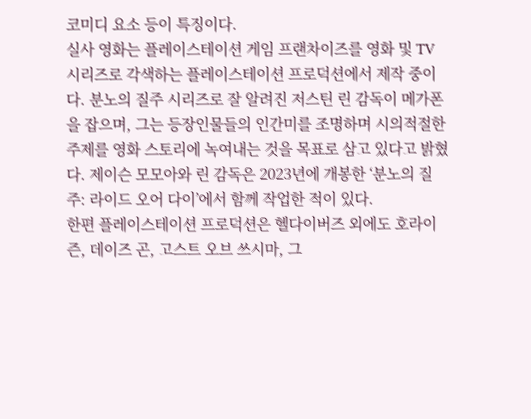코미디 요소 등이 특징이다.
실사 영화는 플레이스테이션 게임 프랜차이즈를 영화 및 TV 시리즈로 각색하는 플레이스테이션 프로덕션에서 제작 중이다. 분노의 질주 시리즈로 잘 알려진 저스틴 린 감독이 메가폰을 잡으며, 그는 등장인물들의 인간미를 조명하며 시의적절한 주제를 영화 스토리에 녹여내는 것을 목표로 삼고 있다고 밝혔다. 제이슨 모모아와 린 감독은 2023년에 개봉한 ‘분노의 질주: 라이드 오어 다이’에서 함께 작업한 적이 있다.
한편 플레이스테이션 프로덕션은 헬다이버즈 외에도 호라이즌, 데이즈 곤, 고스트 오브 쓰시마, 그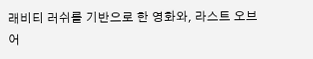래비티 러쉬를 기반으로 한 영화와, 라스트 오브 어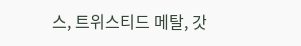스, 트위스티드 메탈, 갓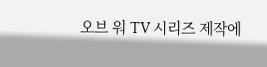오브 워 TV 시리즈 제작에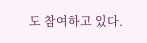도 참여하고 있다.